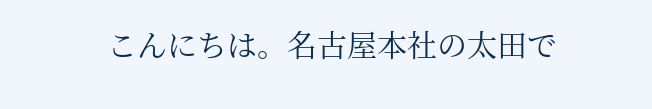こんにちは。名古屋本社の太田で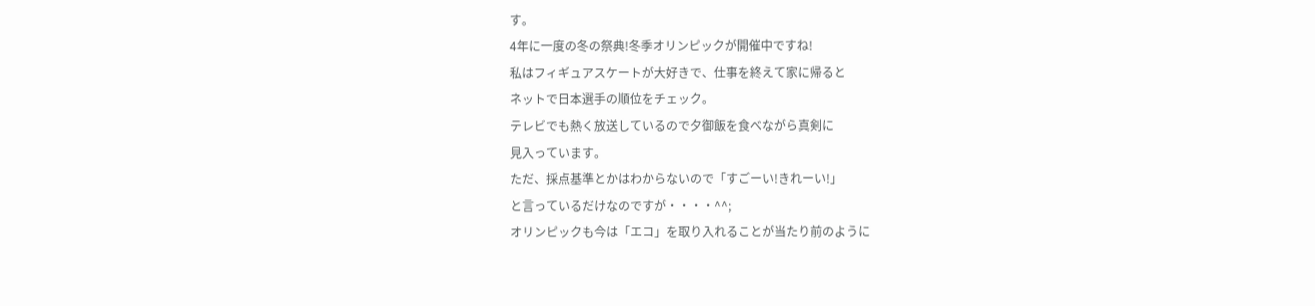す。
4年に一度の冬の祭典!冬季オリンピックが開催中ですね!
私はフィギュアスケートが大好きで、仕事を終えて家に帰ると
ネットで日本選手の順位をチェック。
テレビでも熱く放送しているので夕御飯を食べながら真剣に
見入っています。
ただ、採点基準とかはわからないので「すごーい!きれーい!」
と言っているだけなのですが・・・・^^;
オリンピックも今は「エコ」を取り入れることが当たり前のように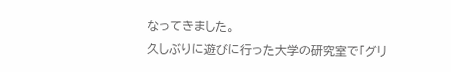なってきました。
久しぶりに遊びに行った大学の研究室で「グリ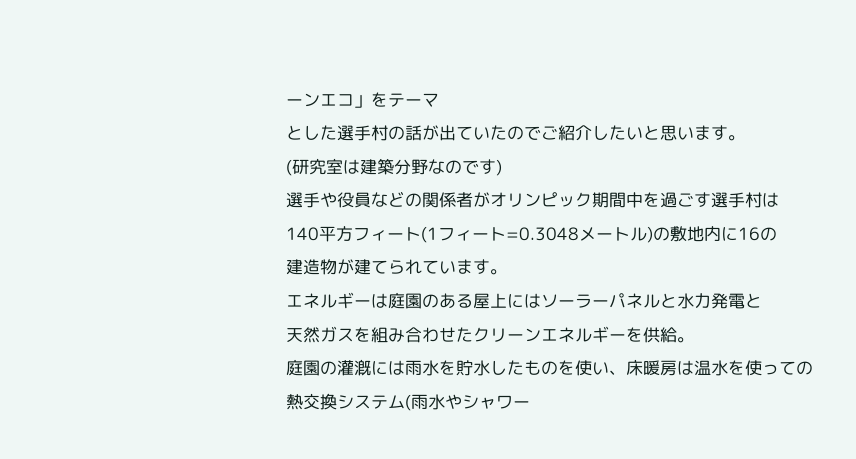ーンエコ」をテーマ
とした選手村の話が出ていたのでご紹介したいと思います。
(研究室は建築分野なのです)
選手や役員などの関係者がオリンピック期間中を過ごす選手村は
140平方フィート(1フィート=0.3048メートル)の敷地内に16の
建造物が建てられています。
エネルギーは庭園のある屋上にはソーラーパネルと水力発電と
天然ガスを組み合わせたクリーンエネルギーを供給。
庭園の灌漑には雨水を貯水したものを使い、床暖房は温水を使っての
熱交換システム(雨水やシャワー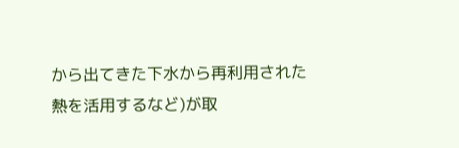から出てきた下水から再利用された
熱を活用するなど)が取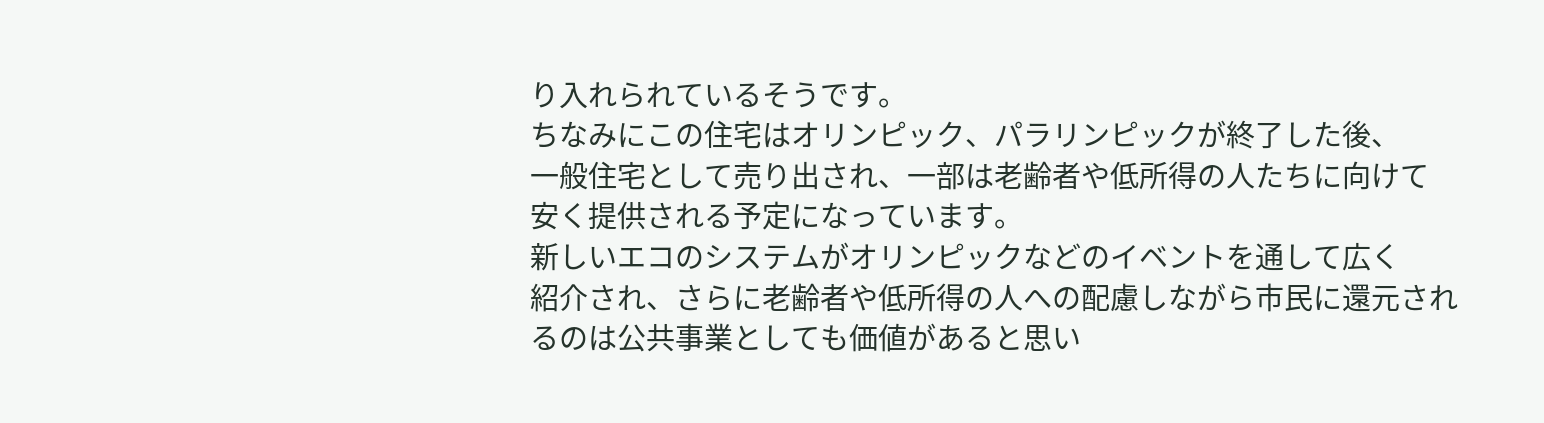り入れられているそうです。
ちなみにこの住宅はオリンピック、パラリンピックが終了した後、
一般住宅として売り出され、一部は老齢者や低所得の人たちに向けて
安く提供される予定になっています。
新しいエコのシステムがオリンピックなどのイベントを通して広く
紹介され、さらに老齢者や低所得の人への配慮しながら市民に還元され
るのは公共事業としても価値があると思い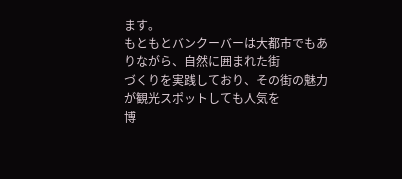ます。
もともとバンクーバーは大都市でもありながら、自然に囲まれた街
づくりを実践しており、その街の魅力が観光スポットしても人気を
博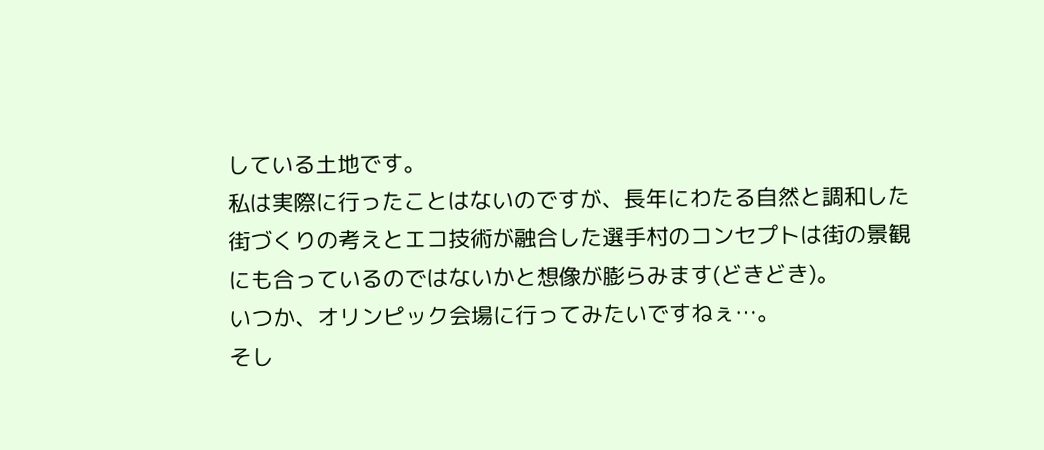している土地です。
私は実際に行ったことはないのですが、長年にわたる自然と調和した
街づくりの考えとエコ技術が融合した選手村のコンセプトは街の景観
にも合っているのではないかと想像が膨らみます(どきどき)。
いつか、オリンピック会場に行ってみたいですねぇ…。
そし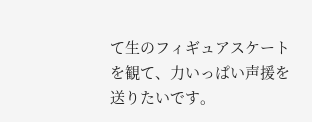て生のフィギュアスケートを観て、力いっぱい声援を送りたいです。